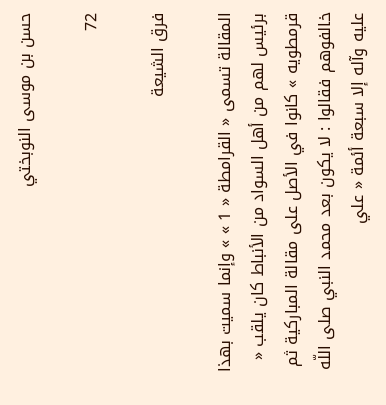حسن بن موسى النوبختي

72

فرق الشيعة

المقالة تسمى « القرامطة « 1 » » وإنما سميت بهذا برئيس لهم من أهل السواد من الأنباط كان يلقب « قرمطويه » كانوا في الأصل على مقالة المباركية ثم خالفوهم فقالوا : لا يكون بعد محمد النبي صلى اللّه عليه وآله إلا سبعة أئمة « علي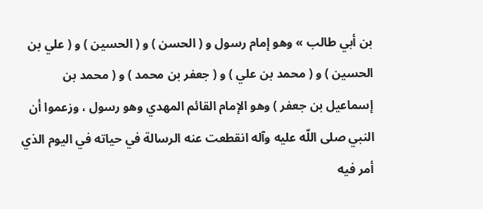بن أبي طالب » وهو إمام رسول و ( الحسن ) و ( الحسين ) و ( علي بن الحسين ) و ( محمد بن علي ) و ( جعفر بن محمد ) و ( محمد بن إسماعيل بن جعفر ) وهو الإمام القائم المهدي وهو رسول ، وزعموا أن النبي صلى اللّه عليه وآله انقطعت عنه الرسالة في حياته في اليوم الذي أمر فيه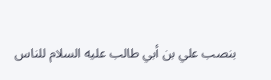بنصب علي بن أبي طالب عليه السلام للناس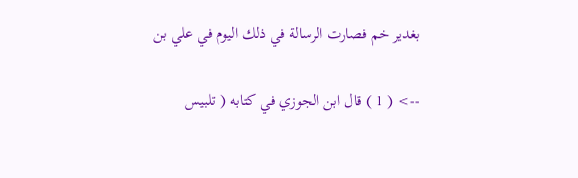بغدير خم فصارت الرسالة في ذلك اليوم في علي بن

--> ( 1 ) قال ابن الجوزي في كتابه ( تلبيس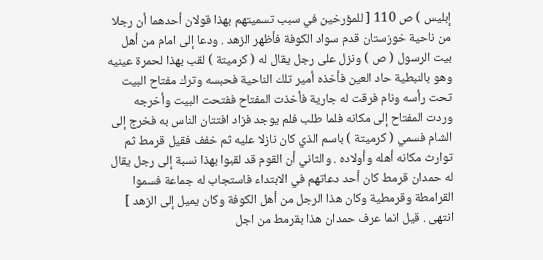إبليس ) ص 110 [ للمؤرخين في سبب تسميتهم بهذا قولان أحدهما أن رجلا من ناحية خوزستان قدم سواد الكوفة فأظهر الزهد . ودعا إلى امام من أهل بيت الرسول ( ص ) ونزل على رجل يقال له ( كرميتة ) لقب بهذا لحمرة عينيه وهو بالنبطية حاد العين فأخذه أمير تلك الناحية فحبسه وترك مفتاح البيت تحت رأسه ونام فرقت له جارية فأخذت المفتاح ففتحت البيت وأخرجه وردت المفتاح إلى مكانه فلما طلب فلم يوجد فزاد افتتان الناس به فخرج إلى الشام فسمي ( كرميتة ) باسم الذي كان نازلا عليه ثم خفف فقيل قرمط ثم توارث مكانه أهله وأولاده . والثاني أن القوم قد لقبوا بهذا نسبة إلى رجل يقال له حمدان قرمط كان أحد دعاتهم في الابتداء فاستجاب له جماعة فسموا القرامطة وقرمطية وكان هذا الرجل من أهل الكوفة وكان يميل إلى الزهد ] انتهى . قيل انما عرف حمدان هذا بقرمط من اجل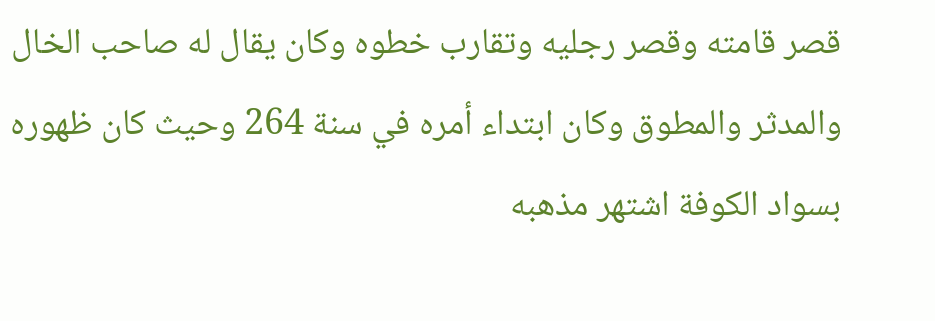قصر قامته وقصر رجليه وتقارب خطوه وكان يقال له صاحب الخال والمدثر والمطوق وكان ابتداء أمره في سنة 264 وحيث كان ظهوره بسواد الكوفة اشتهر مذهبه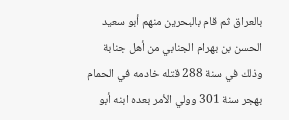بالعراق ثم قام بالبحرين منهم أبو سعيد الحسن بن بهرام الجنابي من أهل جنابة وذلك في سنة 288 قتله خادمه في الحمام بهجر سنة 301 وولي الأمر بعده ابنه أبو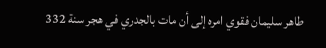طاهر سليمان فقوي امره إلى أن مات بالجدري في هجر سنة 332